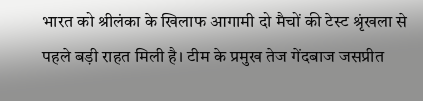भारत को श्रीलंका के खिलाफ आगामी दो मैचों की टेस्ट श्रृंखला से पहले बड़ी राहत मिली है। टीम के प्रमुख तेज गेंदबाज जसप्रीत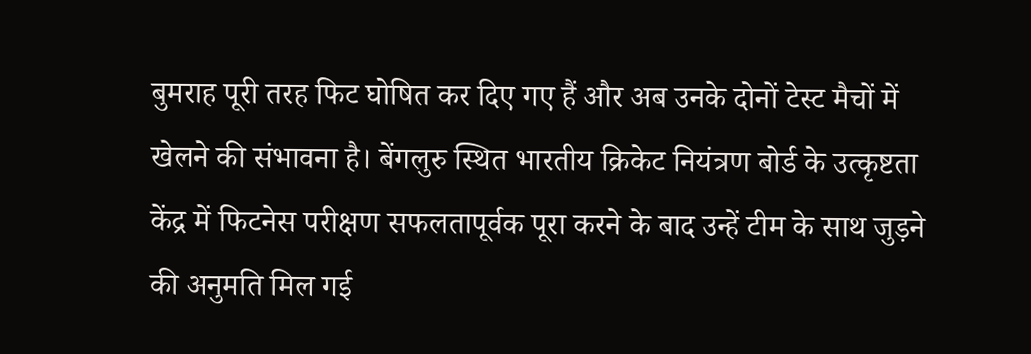बुमराह पूरी तरह फिट घोषित कर दिए गए हैं और अब उनके दोनों टेस्ट मैचों में खेलने की संभावना है। बेंगलुरु स्थित भारतीय क्रिकेट नियंत्रण बोर्ड के उत्कृष्टता केंद्र में फिटनेस परीक्षण सफलतापूर्वक पूरा करने के बाद उन्हें टीम के साथ जुड़ने की अनुमति मिल गई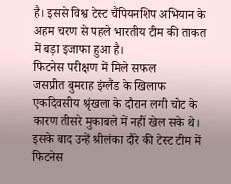है। इससे विश्व टेस्ट चैंपियनशिप अभियान के अहम चरण से पहले भारतीय टीम की ताकत में बड़ा इजाफा हुआ है।
फिटनेस परीक्षण में मिले सफल
जसप्रीत बुमराह इंग्लैंड के खिलाफ एकदिवसीय श्रृंखला के दौरान लगी चोट के कारण तीसरे मुकाबले में नहीं खेल सके थे। इसके बाद उन्हें श्रीलंका दौरे की टेस्ट टीम में फिटनेस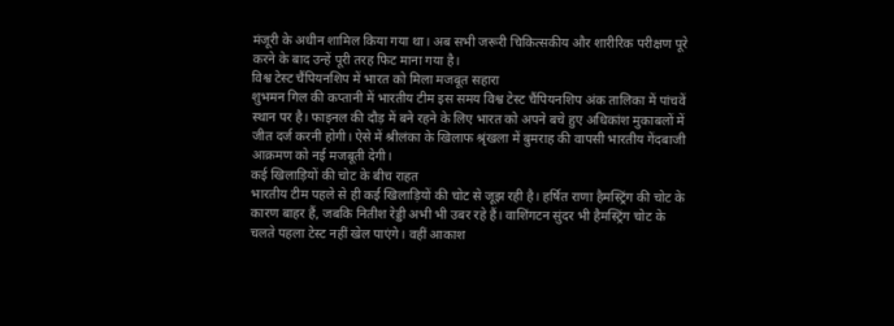मंजूरी के अधीन शामिल किया गया था। अब सभी जरूरी चिकित्सकीय और शारीरिक परीक्षण पूरे करने के बाद उन्हें पूरी तरह फिट माना गया है।
विश्व टेस्ट चैंपियनशिप में भारत को मिला मजबूत सहारा
शुभमन गिल की कप्तानी में भारतीय टीम इस समय विश्व टेस्ट चैंपियनशिप अंक तालिका में पांचवें स्थान पर है। फाइनल की दौड़ में बने रहने के लिए भारत को अपने बचे हुए अधिकांश मुकाबलों में जीत दर्ज करनी होगी। ऐसे में श्रीलंका के खिलाफ श्रृंखला में बुमराह की वापसी भारतीय गेंदबाजी आक्रमण को नई मजबूती देगी।
कई खिलाड़ियों की चोट के बीच राहत
भारतीय टीम पहले से ही कई खिलाड़ियों की चोट से जूझ रही है। हर्षित राणा हैमस्ट्रिंग की चोट के कारण बाहर हैं, जबकि नितीश रेड्डी अभी भी उबर रहे हैं। वाशिंगटन सुंदर भी हैमस्ट्रिंग चोट के चलते पहला टेस्ट नहीं खेल पाएंगे। वहीं आकाश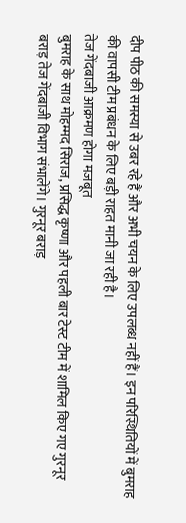दीप पीठ की समस्या से उबर रहे हैं और अभी चयन के लिए उपलब्ध नहीं हैं। इन परिस्थितियों में बुमराह की वापसी टीम प्रबंधन के लिए बड़ी राहत मानी जा रही है।
तेज गेंदबाजी आक्रमण होगा मजबूत
बुमराह के साथ मोहम्मद सिराज, प्रसिद्ध कृष्णा और पहली बार टेस्ट टीम में शामिल किए गए गुरनूर बराड़ तेज गेंदबाजी विभाग संभालेंगे। गुरनूर बराड़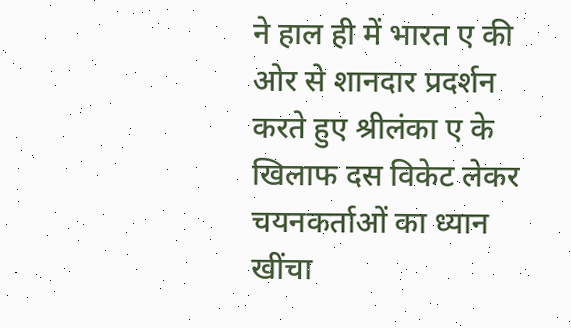ने हाल ही में भारत ए की ओर से शानदार प्रदर्शन करते हुए श्रीलंका ए के खिलाफ दस विकेट लेकर चयनकर्ताओं का ध्यान खींचा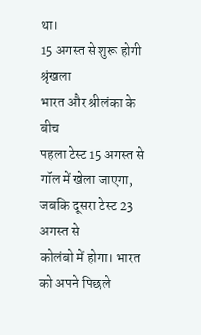था।
15 अगस्त से शुरू होगी श्रृंखला
भारत और श्रीलंका के बीच
पहला टेस्ट 15 अगस्त से गॉल में खेला जाएगा, जबकि दूसरा टेस्ट 23 अगस्त से
कोलंबो में होगा। भारत को अपने पिछले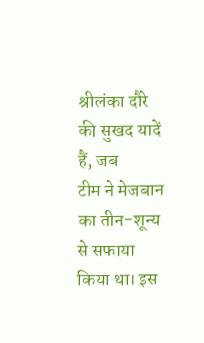श्रीलंका दौरे की सुखद यादें हैं, जब
टीम ने मेजबान का तीन-शून्य से सफाया किया था। इस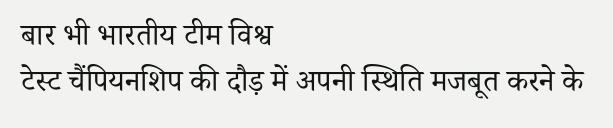बार भी भारतीय टीम विश्व
टेस्ट चैंपियनशिप की दौड़ में अपनी स्थिति मजबूत करने के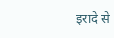इरादे से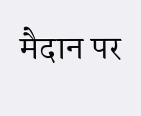मैदान पर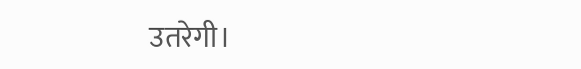उतरेगी।